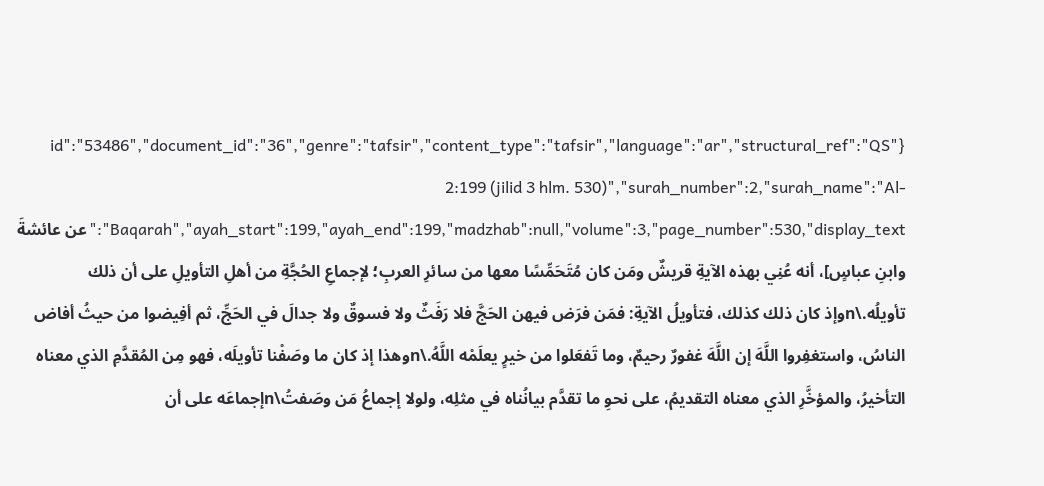{"id":"53486","document_id":"36","genre":"tafsir","content_type":"tafsir","language":"ar","structural_ref":"QS 2:199 (jilid 3 hlm. 530)","surah_number":2,"surah_name":"Al-Baqarah","ayah_start":199,"ayah_end":199,"madzhab":null,"volume":3,"page_number":530,"display_text":"عن عائشةَ وابنِ عباسٍ]، أنه عُنِي بهذه الآيةِ قريشٌ ومَن كان مُتَحَمِّسًا معها من سائرِ العربِ؛ لإجماعِ الحُجَّةِ من أهلِ التأويلِ على أن ذلك تأويلُه.\nوإذ كان ذلك كذلك، فتأويلُ الآيةِ: فمَن فرَض فيهن الحَجَّ فلا رَفَثٌ ولا فسوقٌ ولا جدالَ في الحَجِّ، ثم أفِيضوا من حيثُ أفاض الناسُ، واستغفِروا اللَّهَ إن اللَّهَ غفورٌ رحيمٌ، وما تَفعَلوا من خيرٍ يعلَمْه اللَّهُ.\nوهذا إذ كان ما وصَفْنا تأويلَه، فهو مِن المُقدَّمِ الذي معناه التأخيرُ، والمؤخَّرِ الذي معناه التقديمُ، على نحوِ ما تقدَّم بيانُناه في مثلِه، ولولا إجماعُ مَن وصَفتُ\nإجماعَه على أن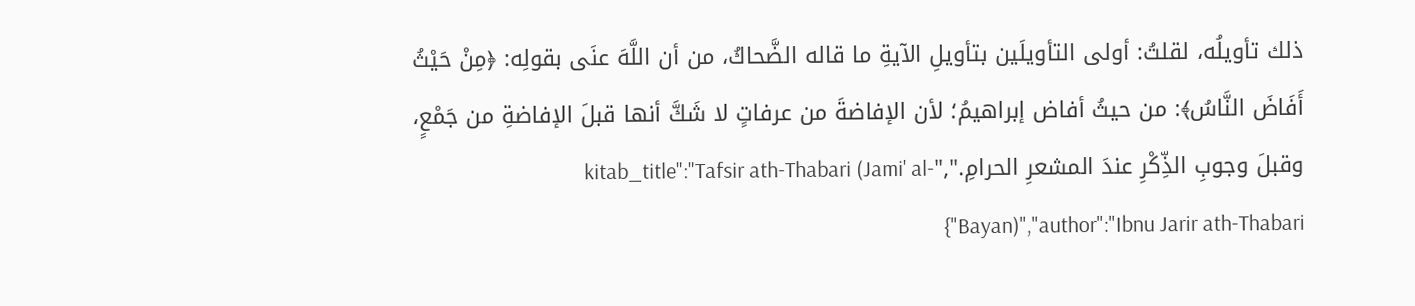ذلك تأويلُه، لقلتُ: أولى التأويلَين بتأويلِ الآيةِ ما قاله الضَّحاكُ، من أن اللَّهَ عنَى بقولِه: ﴿مِنْ حَيْثُ أَفَاضَ النَّاسُ﴾: من حيثُ أفاض إبراهيمُ؛ لأن الإفاضةَ من عرفاتٍ لا شَكَّ أنها قبلَ الإفاضةِ من جَمْعٍ، وقبلَ وجوبِ الذِّكْرِ عندَ المشعرِ الحرامِ.","kitab_title":"Tafsir ath-Thabari (Jami' al-Bayan)","author":"Ibnu Jarir ath-Thabari"}